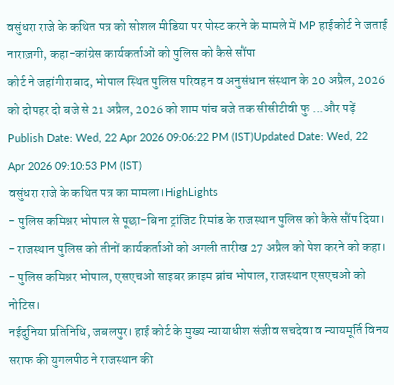वसुंधरा राजे के कथित पत्र को सोशल मीडिया पर पोस्ट करने के मामले में MP हाईकोर्ट ने जताई नाराज़गी, कहा-कांग्रेस कार्यकर्ताओं को पुलिस को कैसे सौंपा
कोर्ट ने जहांगीराबाद, भोपाल स्थित पुलिस परिवहन व अनुसंधान संस्थान के 20 अप्रैल, 2026 को दोपहर दो बजे से 21 अप्रैल, 2026 को शाम पांच बजे तक सीसीटीवी फु ...और पढ़ें
Publish Date: Wed, 22 Apr 2026 09:06:22 PM (IST)Updated Date: Wed, 22 Apr 2026 09:10:53 PM (IST)
वसुंधरा राजे के कथित पत्र का मामला।HighLights
- पुलिस कमिश्नर भोपाल से पूछा-बिना ट्रांजिट रिमांड के राजस्थान पुलिस को कैसे सौंप दिया।
- राजस्थान पुलिस को तीनों कार्यकर्ताओं को अगली तारीख 27 अप्रैल को पेश करने को कहा।
- पुलिस कमिश्नर भोपाल, एसएचओ साइबर क्राइम ब्रांच भोपाल, राजस्थान एसएचओ को नोटिस।
नईदुनिया प्रतिनिधि, जबलपुर। हाई कोर्ट के मुख्य न्यायाधीश संजीव सचदेवा व न्यायमूर्ति विनय सराफ की युगलपीठ ने राजस्थान की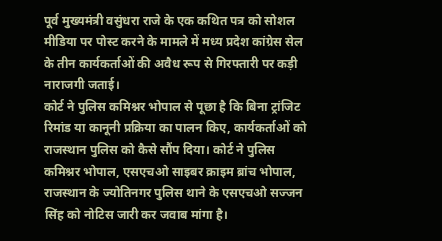पूर्व मुख्यमंत्री वसुंधरा राजे के एक कथित पत्र को सोशल मीडिया पर पोस्ट करने के मामले में मध्य प्रदेश कांग्रेस सेल के तीन कार्यकर्ताओं की अवैध रूप से गिरफ्तारी पर कड़ी नाराजगी जताई।
कोर्ट ने पुलिस कमिश्नर भोपाल से पूछा है कि बिना ट्रांजिट रिमांड या कानूनी प्रक्रिया का पालन किए, कार्यकर्ताओं को राजस्थान पुलिस को कैसे सौंप दिया। कोर्ट ने पुलिस कमिश्नर भोपाल, एसएचओ साइबर क्राइम ब्रांच भोपाल, राजस्थान के ज्योतिनगर पुलिस थाने के एसएचओ सज्जन सिंह को नोटिस जारी कर जवाब मांगा है।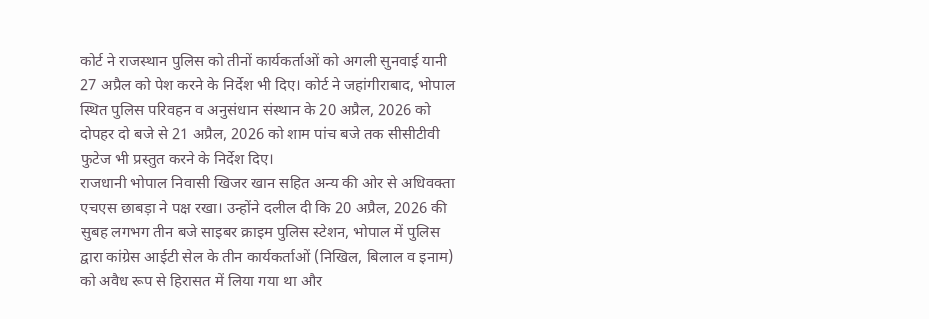कोर्ट ने राजस्थान पुलिस को तीनों कार्यकर्ताओं को अगली सुनवाई यानी 27 अप्रैल को पेश करने के निर्देश भी दिए। कोर्ट ने जहांगीराबाद, भोपाल स्थित पुलिस परिवहन व अनुसंधान संस्थान के 20 अप्रैल, 2026 को दोपहर दो बजे से 21 अप्रैल, 2026 को शाम पांच बजे तक सीसीटीवी फुटेज भी प्रस्तुत करने के निर्देश दिए।
राजधानी भोपाल निवासी खिजर खान सहित अन्य की ओर से अधिवक्ता एचएस छाबड़ा ने पक्ष रखा। उन्होंने दलील दी कि 20 अप्रैल, 2026 की सुबह लगभग तीन बजे साइबर क्राइम पुलिस स्टेशन, भोपाल में पुलिस द्वारा कांग्रेस आईटी सेल के तीन कार्यकर्ताओं (निखिल, बिलाल व इनाम) को अवैध रूप से हिरासत में लिया गया था और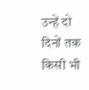उन्हें दो दिनों तक किसी भी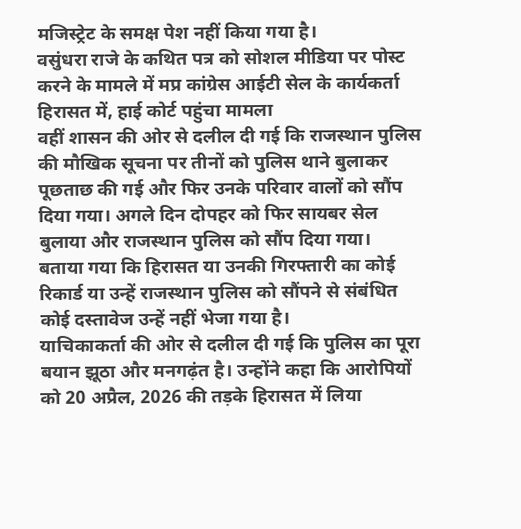मजिस्ट्रेट के समक्ष पेश नहीं किया गया है।
वसुंधरा राजे के कथित पत्र को सोशल मीडिया पर पोस्ट करने के मामले में मप्र कांग्रेस आईटी सेल के कार्यकर्ता हिरासत में, हाई कोर्ट पहुंचा मामला
वहीं शासन की ओर से दलील दी गई कि राजस्थान पुलिस की मौखिक सूचना पर तीनों को पुलिस थाने बुलाकर पूछताछ की गई और फिर उनके परिवार वालों को सौंप दिया गया। अगले दिन दोपहर को फिर सायबर सेल बुलाया और राजस्थान पुलिस को सौंप दिया गया।
बताया गया कि हिरासत या उनकी गिरफ्तारी का कोई रिकार्ड या उन्हें राजस्थान पुलिस को सौंपने से संबंधित कोई दस्तावेज उन्हें नहीं भेजा गया है।
याचिकाकर्ता की ओर से दलील दी गई कि पुलिस का पूरा बयान झूठा और मनगढ़ंत है। उन्होंने कहा कि आरोपियों को 20 अप्रैल, 2026 की तड़के हिरासत में लिया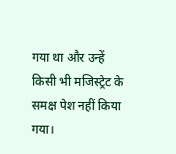गया था और उन्हें किसी भी मजिस्ट्रेट के समक्ष पेश नहीं किया गया।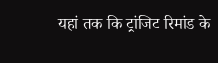यहां तक कि ट्रांजिट रिमांड के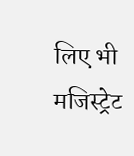लिए भी मजिस्ट्रेट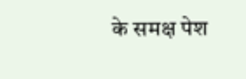के समक्ष पेश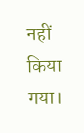नहीं किया गया।